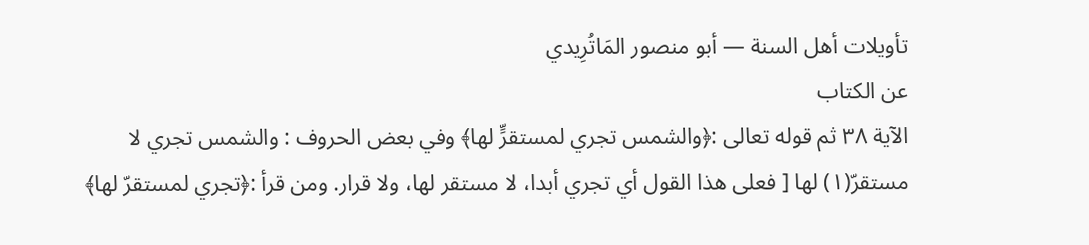تأويلات أهل السنة — أبو منصور المَاتُرِيدي
عن الكتاب
الآية ٣٨ ثم قوله تعالى :﴿والشمس تجري لمستقرٍّ لها﴾ وفي بعض الحروف : والشمس تجري لا مستقرّ(١) لها [ فعلى هذا القول أي تجري أبدا، لا مستقر لها، ولا قرار. ومن قرأ :﴿تجري لمستقرّ لها﴾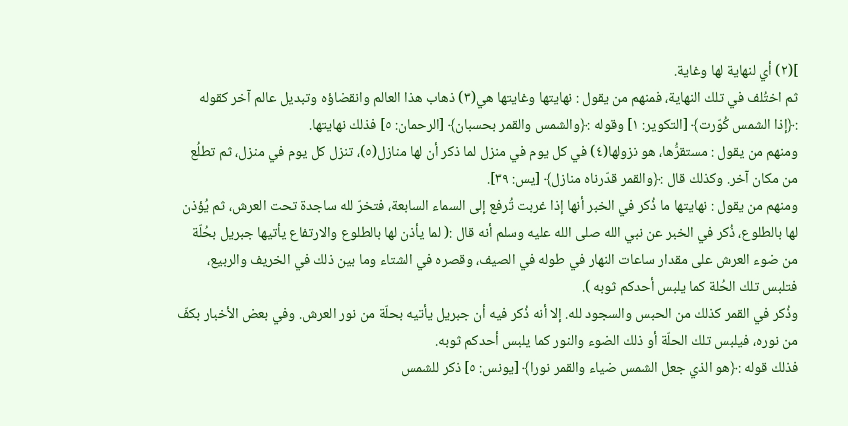](٢) أي لنهاية لها وغاية.
ثم اختُلف في تلك النهاية، فمنهم من يقول : نهايتها وغايتها هي(٣) ذهاب هذا العالم وانقضاؤه وتبديل عالم آخر كقوله :﴿إذا الشمس كُوّرت﴾ [التكوير: ١] وقوله :﴿والشمس والقمر بحسبان﴾ [الرحمان: ٥] فذلك نهايتها.
ومنهم من يقول : مستقرُّها، هو نزولها(٤) في كل يوم في منزل لما ذكر أن لها منازل(٥)، تنزل كل يوم في منزل، ثم تطلُع من مكان آخر. وكذلك قال :﴿والقمر قدّرناه منازل﴾ [يس: ٣٩].
ومنهم من يقول : نهايتها ما ذُكر في الخبر أنها إذا غربت تُرفع إلى السماء السابعة، فتخرّ لله ساجدة تحت العرش، ثم يُؤذن لها بالطلوع، ذُكر في الخبر عن نبي الله صلى الله عليه وسلم أنه قال :( لما يأذن لها بالطلوع والارتفاع يأتيها جبريل بحُلّة من ضوء العرش على مقدار ساعات النهار في طوله في الصيف، وقصره في الشتاء وما بين ذلك في الخريف والربيع، فتلبس تلك الحُلة كما يلبس أحدكم ثوبه ).
وذُكر في القمر كذلك من الحبس والسجود لله. إلا أنه ذُكر فيه أن جبريل يأتيه بحلّة من نور العرش. وفي بعض الأخبار بكفّ من نوره، فيلبس تلك الحلّة أو ذلك الضوء والنور كما يلبس أحدكم ثوبه.
فذلك قوله :﴿هو الذي جعل الشمس ضياء والقمر نورا﴾ [يونس: ٥] ذكر للشمس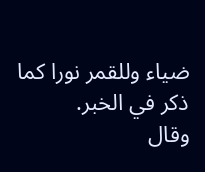ضياء وللقمر نورا كما ذكر في الخبر.
وقال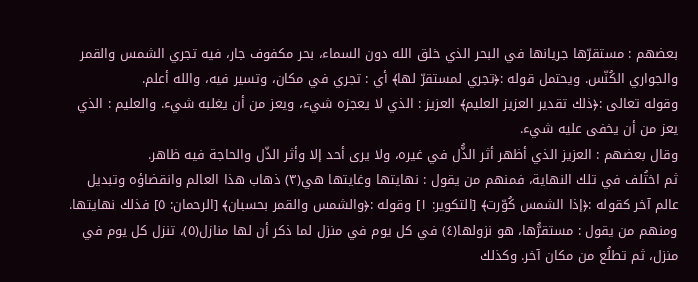بعضهم : مستقرّها جريانها في البحر الذي خلق الله دون السماء، بحر مكفوف جار، فيه تجري الشمس والقمر والجواري الكُنّس. ويحتمل قوله :﴿تجري لمستقرّ لها﴾ أي : تجري في مكان، وتسير فيه، والله أعلم.
وقوله تعالى :﴿ذلك تقدير العزيز العليم﴾ العزيز : الذي لا يعجزه شيء، ويعز من أن يغلبه شيء. والعليم : الذي يعز من أن يخفى عليه شيء.
وقال بعضهم : العزيز الذي أظهر أثر الذُّل في غيره، ولا يرى أحد إلا وأثر الذّل والحاجة فيه ظاهر.
ثم اختُلف في تلك النهاية، فمنهم من يقول : نهايتها وغايتها هي(٣) ذهاب هذا العالم وانقضاؤه وتبديل عالم آخر كقوله :﴿إذا الشمس كُوّرت﴾ [التكوير: ١] وقوله :﴿والشمس والقمر بحسبان﴾ [الرحمان: ٥] فذلك نهايتها.
ومنهم من يقول : مستقرُّها، هو نزولها(٤) في كل يوم في منزل لما ذكر أن لها منازل(٥)، تنزل كل يوم في منزل، ثم تطلُع من مكان آخر. وكذلك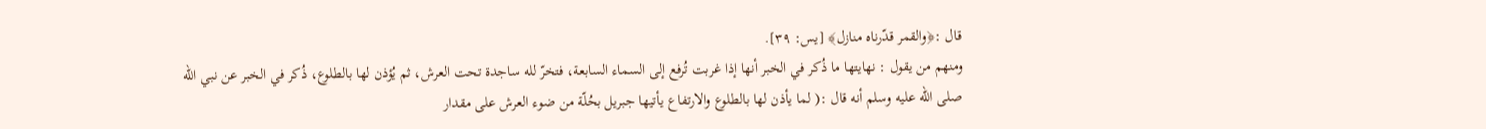قال :﴿والقمر قدّرناه منازل﴾ [يس: ٣٩].
ومنهم من يقول : نهايتها ما ذُكر في الخبر أنها إذا غربت تُرفع إلى السماء السابعة، فتخرّ لله ساجدة تحت العرش، ثم يُؤذن لها بالطلوع، ذُكر في الخبر عن نبي الله صلى الله عليه وسلم أنه قال :( لما يأذن لها بالطلوع والارتفاع يأتيها جبريل بحُلّة من ضوء العرش على مقدار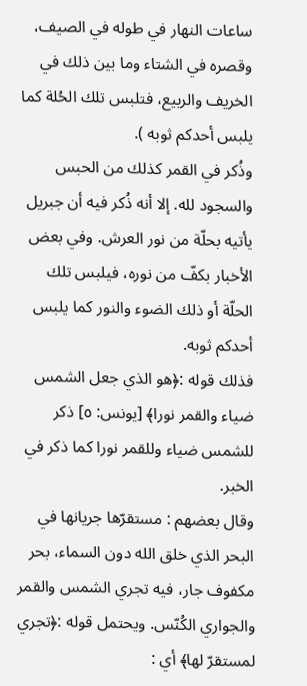ساعات النهار في طوله في الصيف، وقصره في الشتاء وما بين ذلك في الخريف والربيع، فتلبس تلك الحُلة كما يلبس أحدكم ثوبه ).
وذُكر في القمر كذلك من الحبس والسجود لله. إلا أنه ذُكر فيه أن جبريل يأتيه بحلّة من نور العرش. وفي بعض الأخبار بكفّ من نوره، فيلبس تلك الحلّة أو ذلك الضوء والنور كما يلبس أحدكم ثوبه.
فذلك قوله :﴿هو الذي جعل الشمس ضياء والقمر نورا﴾ [يونس: ٥] ذكر للشمس ضياء وللقمر نورا كما ذكر في الخبر.
وقال بعضهم : مستقرّها جريانها في البحر الذي خلق الله دون السماء، بحر مكفوف جار، فيه تجري الشمس والقمر والجواري الكُنّس. ويحتمل قوله :﴿تجري لمستقرّ لها﴾ أي :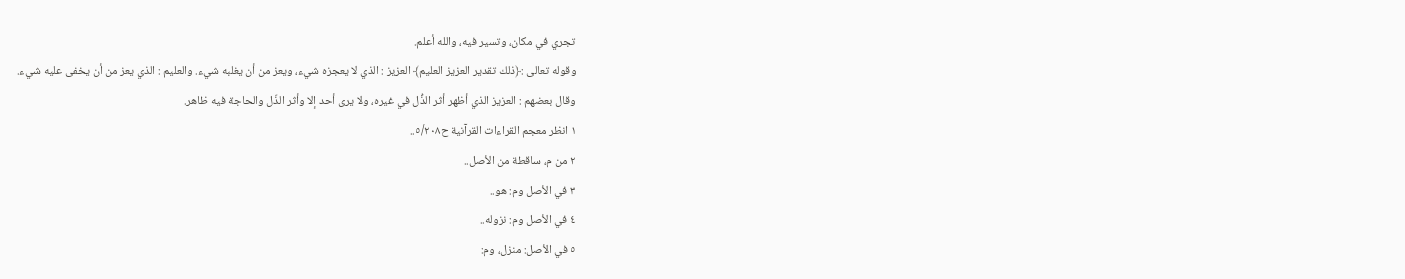تجري في مكان، وتسير فيه، والله أعلم.
وقوله تعالى :﴿ذلك تقدير العزيز العليم﴾ العزيز : الذي لا يعجزه شيء، ويعز من أن يغلبه شيء. والعليم : الذي يعز من أن يخفى عليه شيء.
وقال بعضهم : العزيز الذي أظهر أثر الذُّل في غيره، ولا يرى أحد إلا وأثر الذّل والحاجة فيه ظاهر.
١ انظر معجم القراءات القرآنية ح٥/٢٠٨..
٢ من م، ساقطة من الأصل..
٣ في الأصل وم: هو..
٤ في الأصل وم: نزوله..
٥ في الأصل: منزل، وم: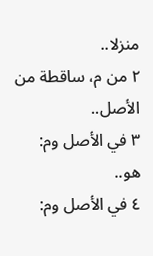منزلا..
٢ من م، ساقطة من الأصل..
٣ في الأصل وم: هو..
٤ في الأصل وم: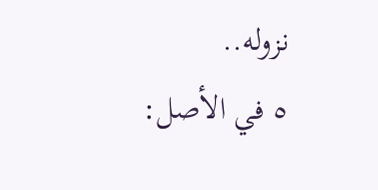نزوله..
٥ في الأصل: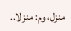منزل، وم: منزلا..